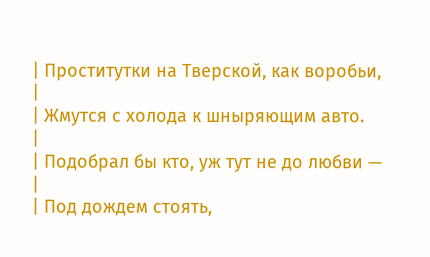| Проститутки на Тверской, как воробьи,
|
| Жмутся с холода к шныряющим авто.
|
| Подобрал бы кто, уж тут не до любви —
|
| Под дождем стоять,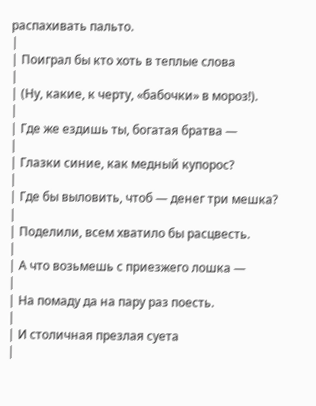распахивать пальто.
|
| Поиграл бы кто хоть в теплые слова
|
| (Ну, какие, к черту, «бабочки» в мороз!).
|
| Где же ездишь ты, богатая братва —
|
| Глазки синие, как медный купорос?
|
| Где бы выловить, чтоб — денег три мешка?
|
| Поделили, всем хватило бы расцвесть.
|
| А что возьмешь с приезжего лошка —
|
| На помаду да на пару раз поесть.
|
| И столичная презлая суета
|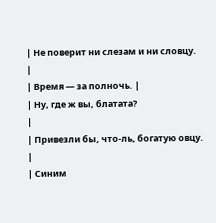| Не поверит ни слезам и ни словцу.
|
| Время — за полночь. |
| Ну, где ж вы, блатата?
|
| Привезли бы, что-ль, богатую овцу.
|
| Синим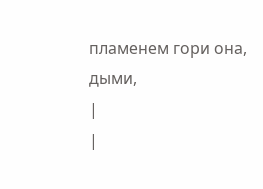пламенем гори она, дыми,
|
|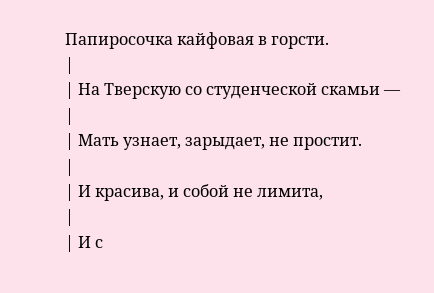Папиросочка кайфовая в горсти.
|
| На Тверскую со студенческой скамьи —
|
| Мать узнает, зарыдает, не простит.
|
| И красива, и собой не лимита,
|
| И с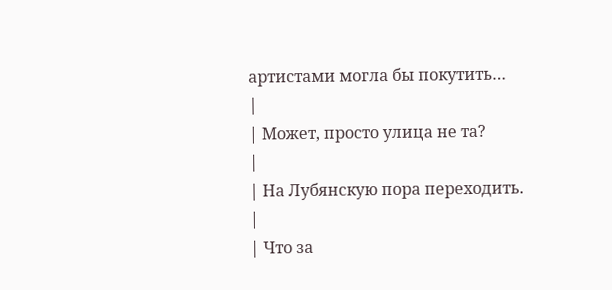артистами могла бы покутить…
|
| Может, просто улица не та?
|
| На Лубянскую пора переходить.
|
| Что за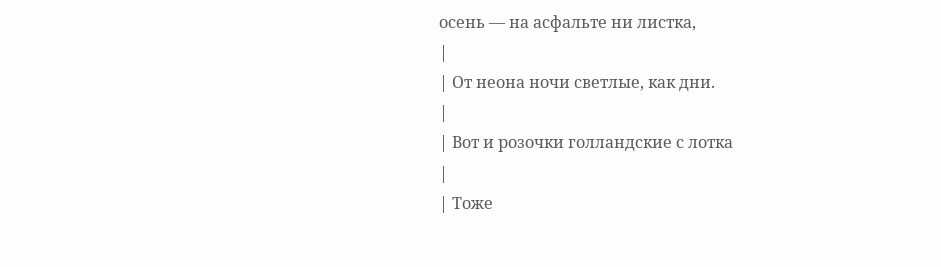осень — на асфальте ни листка,
|
| От неона ночи светлые, как дни.
|
| Вот и розочки голландские с лотка
|
| Тоже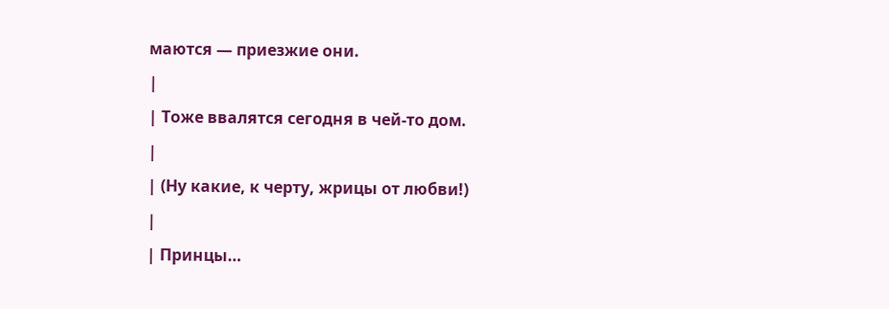маются — приезжие они.
|
| Тоже ввалятся сегодня в чей-то дом.
|
| (Ну какие, к черту, жрицы от любви!)
|
| Принцы…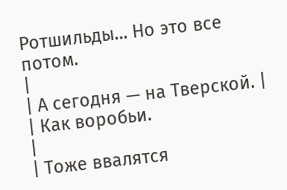Ротшильды… Но это все потом.
|
| А сегодня — на Тверской. |
| Как воробьи.
|
| Тоже ввалятся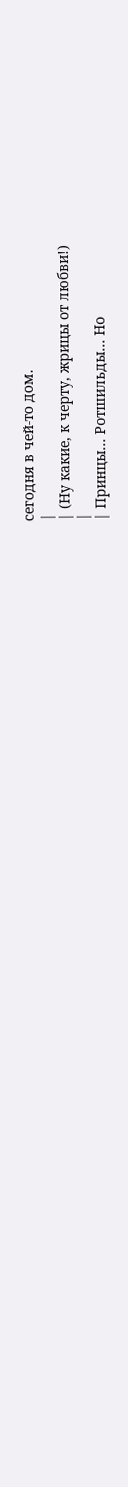сегодня в чей-то дом.
|
| (Ну какие, к черту, жрицы от любви!)
|
| Принцы… Ротшильды… Но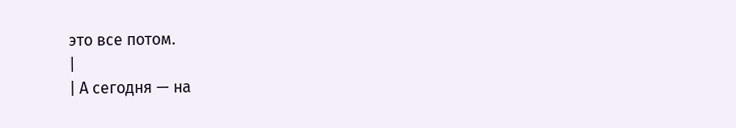это все потом.
|
| А сегодня — на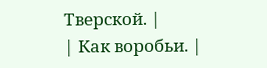Тверской. |
| Как воробьи. |